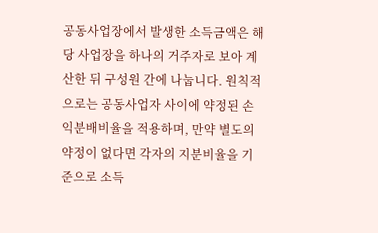공동사업장에서 발생한 소득금액은 해당 사업장을 하나의 거주자로 보아 계산한 뒤 구성원 간에 나눕니다. 원칙적으로는 공동사업자 사이에 약정된 손익분배비율을 적용하며, 만약 별도의 약정이 없다면 각자의 지분비율을 기준으로 소득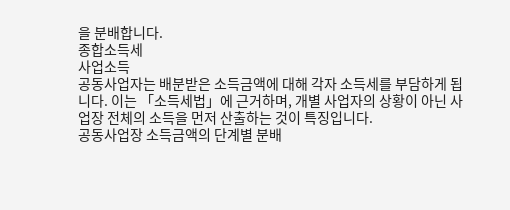을 분배합니다.
종합소득세
사업소득
공동사업자는 배분받은 소득금액에 대해 각자 소득세를 부담하게 됩니다. 이는 「소득세법」에 근거하며, 개별 사업자의 상황이 아닌 사업장 전체의 소득을 먼저 산출하는 것이 특징입니다.
공동사업장 소득금액의 단계별 분배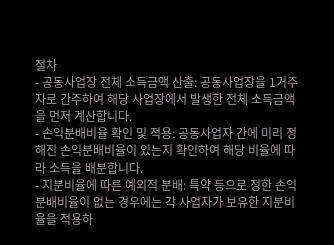절차
- 공동사업장 전체 소득금액 산출: 공동사업장을 1거주자로 간주하여 해당 사업장에서 발생한 전체 소득금액을 먼저 계산합니다.
- 손익분배비율 확인 및 적용: 공동사업자 간에 미리 정해진 손익분배비율이 있는지 확인하여 해당 비율에 따라 소득을 배분합니다.
- 지분비율에 따른 예외적 분배: 특약 등으로 정한 손익분배비율이 없는 경우에는 각 사업자가 보유한 지분비율을 적용하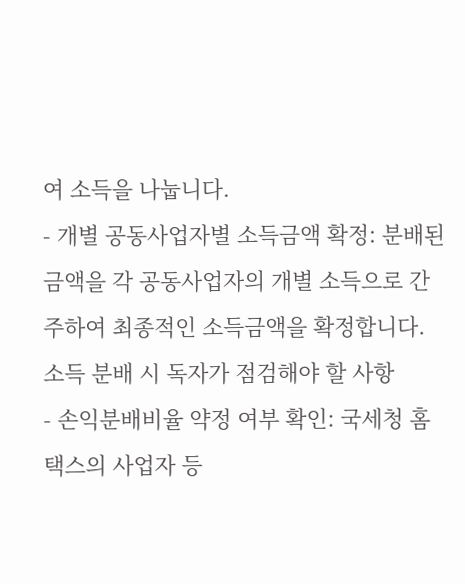여 소득을 나눕니다.
- 개별 공동사업자별 소득금액 확정: 분배된 금액을 각 공동사업자의 개별 소득으로 간주하여 최종적인 소득금액을 확정합니다.
소득 분배 시 독자가 점검해야 할 사항
- 손익분배비율 약정 여부 확인: 국세청 홈택스의 사업자 등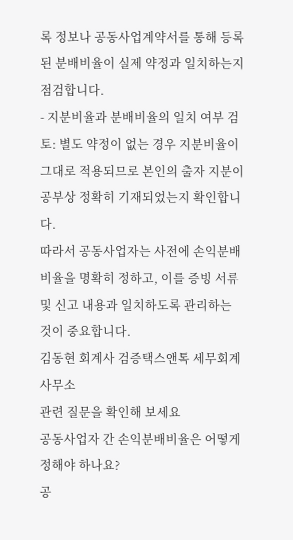록 정보나 공동사업계약서를 통해 등록된 분배비율이 실제 약정과 일치하는지 점검합니다.
- 지분비율과 분배비율의 일치 여부 검토: 별도 약정이 없는 경우 지분비율이 그대로 적용되므로 본인의 출자 지분이 공부상 정확히 기재되었는지 확인합니다.
따라서 공동사업자는 사전에 손익분배비율을 명확히 정하고, 이를 증빙 서류 및 신고 내용과 일치하도록 관리하는 것이 중요합니다.
김동현 회계사 검증택스앤톡 세무회계 사무소
관련 질문을 확인해 보세요
공동사업자 간 손익분배비율은 어떻게 정해야 하나요?
공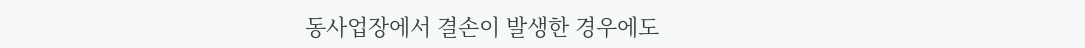동사업장에서 결손이 발생한 경우에도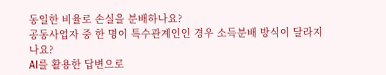동일한 비율로 손실을 분배하나요?
공동사업자 중 한 명이 특수관계인인 경우 소득분배 방식이 달라지나요?
AI를 활용한 답변으로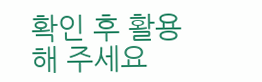확인 후 활용해 주세요